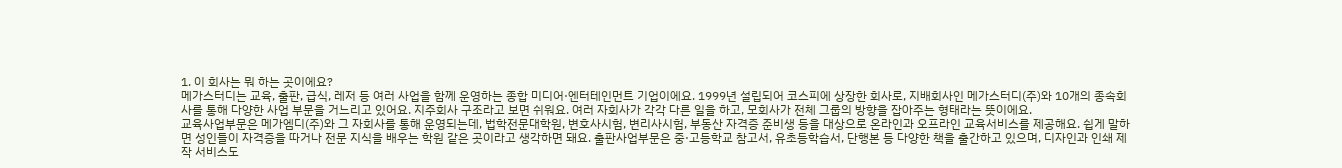1. 이 회사는 뭐 하는 곳이에요?
메가스터디는 교육, 출판, 급식, 레저 등 여러 사업을 함께 운영하는 종합 미디어·엔터테인먼트 기업이에요. 1999년 설립되어 코스피에 상장한 회사로, 지배회사인 메가스터디(주)와 10개의 종속회사를 통해 다양한 사업 부문을 거느리고 있어요. 지주회사 구조라고 보면 쉬워요. 여러 자회사가 각각 다른 일을 하고, 모회사가 전체 그룹의 방향을 잡아주는 형태라는 뜻이에요.
교육사업부문은 메가엠디(주)와 그 자회사를 통해 운영되는데, 법학전문대학원, 변호사시험, 변리사시험, 부동산 자격증 준비생 등을 대상으로 온라인과 오프라인 교육서비스를 제공해요. 쉽게 말하면 성인들이 자격증을 따거나 전문 지식을 배우는 학원 같은 곳이라고 생각하면 돼요. 출판사업부문은 중·고등학교 참고서, 유초등학습서, 단행본 등 다양한 책을 출간하고 있으며, 디자인과 인쇄 제작 서비스도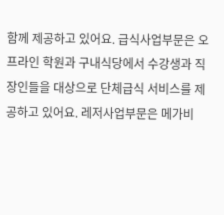함께 제공하고 있어요. 급식사업부문은 오프라인 학원과 구내식당에서 수강생과 직장인들을 대상으로 단체급식 서비스를 제공하고 있어요. 레저사업부문은 메가비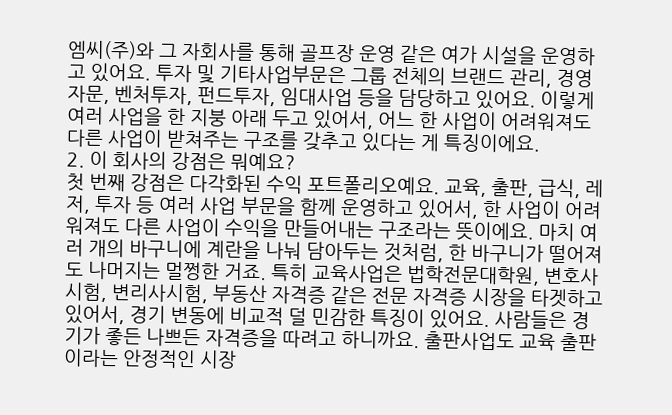엠씨(주)와 그 자회사를 통해 골프장 운영 같은 여가 시설을 운영하고 있어요. 투자 및 기타사업부문은 그룹 전체의 브랜드 관리, 경영자문, 벤처투자, 펀드투자, 임대사업 등을 담당하고 있어요. 이렇게 여러 사업을 한 지붕 아래 두고 있어서, 어느 한 사업이 어려워져도 다른 사업이 받쳐주는 구조를 갖추고 있다는 게 특징이에요.
2. 이 회사의 강점은 뭐예요?
첫 번째 강점은 다각화된 수익 포트폴리오예요. 교육, 출판, 급식, 레저, 투자 등 여러 사업 부문을 함께 운영하고 있어서, 한 사업이 어려워져도 다른 사업이 수익을 만들어내는 구조라는 뜻이에요. 마치 여러 개의 바구니에 계란을 나눠 담아두는 것처럼, 한 바구니가 떨어져도 나머지는 멀쩡한 거죠. 특히 교육사업은 법학전문대학원, 변호사시험, 변리사시험, 부동산 자격증 같은 전문 자격증 시장을 타겟하고 있어서, 경기 변동에 비교적 덜 민감한 특징이 있어요. 사람들은 경기가 좋든 나쁘든 자격증을 따려고 하니까요. 출판사업도 교육 출판이라는 안정적인 시장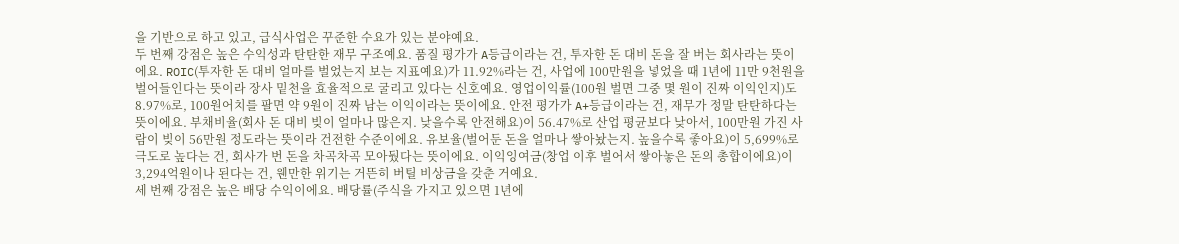을 기반으로 하고 있고, 급식사업은 꾸준한 수요가 있는 분야예요.
두 번째 강점은 높은 수익성과 탄탄한 재무 구조예요. 품질 평가가 A등급이라는 건, 투자한 돈 대비 돈을 잘 버는 회사라는 뜻이에요. ROIC(투자한 돈 대비 얼마를 벌었는지 보는 지표예요)가 11.92%라는 건, 사업에 100만원을 넣었을 때 1년에 11만 9천원을 벌어들인다는 뜻이라 장사 밑천을 효율적으로 굴리고 있다는 신호예요. 영업이익률(100원 벌면 그중 몇 원이 진짜 이익인지)도 8.97%로, 100원어치를 팔면 약 9원이 진짜 남는 이익이라는 뜻이에요. 안전 평가가 A+등급이라는 건, 재무가 정말 탄탄하다는 뜻이에요. 부채비율(회사 돈 대비 빚이 얼마나 많은지. 낮을수록 안전해요)이 56.47%로 산업 평균보다 낮아서, 100만원 가진 사람이 빚이 56만원 정도라는 뜻이라 건전한 수준이에요. 유보율(벌어둔 돈을 얼마나 쌓아놨는지. 높을수록 좋아요)이 5,699%로 극도로 높다는 건, 회사가 번 돈을 차곡차곡 모아뒀다는 뜻이에요. 이익잉여금(창업 이후 벌어서 쌓아놓은 돈의 총합이에요)이 3,294억원이나 된다는 건, 웬만한 위기는 거뜬히 버틸 비상금을 갖춘 거예요.
세 번째 강점은 높은 배당 수익이에요. 배당률(주식을 가지고 있으면 1년에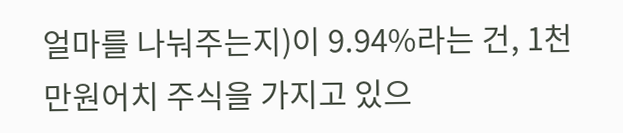얼마를 나눠주는지)이 9.94%라는 건, 1천만원어치 주식을 가지고 있으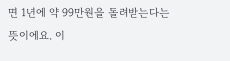면 1년에 약 99만원을 돌려받는다는 뜻이에요. 이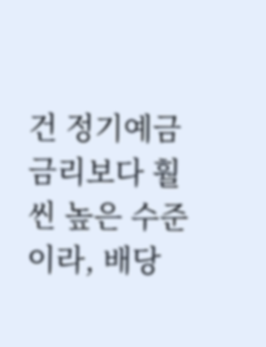건 정기예금 금리보다 훨씬 높은 수준이라, 배당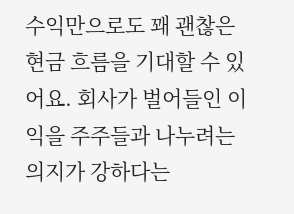수익만으로도 꽤 괜찮은 현금 흐름을 기대할 수 있어요. 회사가 벌어들인 이익을 주주들과 나누려는 의지가 강하다는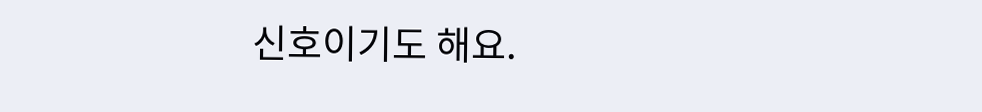신호이기도 해요.